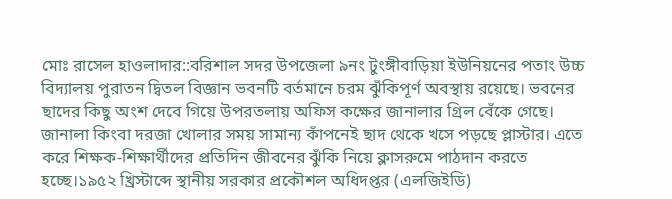মোঃ রাসেল হাওলাদার::বরিশাল সদর উপজেলা ৯নং টুংঙ্গীবাড়িয়া ইউনিয়নের পতাং উচ্চ বিদ্যালয় পুরাতন দ্বিতল বিজ্ঞান ভবনটি বর্তমানে চরম ঝুঁকিপূর্ণ অবস্থায় রয়েছে। ভবনের ছাদের কিছু অংশ দেবে গিয়ে উপরতলায় অফিস কক্ষের জানালার গ্রিল বেঁকে গেছে। জানালা কিংবা দরজা খোলার সময় সামান্য কাঁপনেই ছাদ থেকে খসে পড়ছে প্লাস্টার। এতে করে শিক্ষক-শিক্ষার্থীদের প্রতিদিন জীবনের ঝুঁকি নিয়ে ক্লাসরুমে পাঠদান করতে হচ্ছে।১৯৫২ খ্রিস্টাব্দে স্থানীয় সরকার প্রকৌশল অধিদপ্তর (এলজিইডি)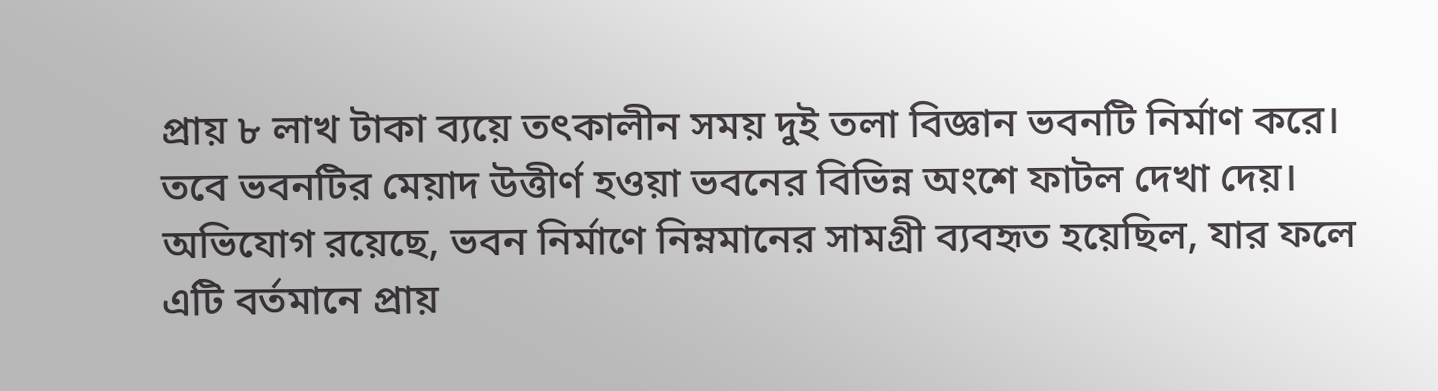প্রায় ৮ লাখ টাকা ব্যয়ে তৎকালীন সময় দুই তলা বিজ্ঞান ভবনটি নির্মাণ করে। তবে ভবনটির মেয়াদ উত্তীর্ণ হওয়া ভবনের বিভিন্ন অংশে ফাটল দেখা দেয়। অভিযোগ রয়েছে, ভবন নির্মাণে নিম্নমানের সামগ্রী ব্যবহৃত হয়েছিল, যার ফলে এটি বর্তমানে প্রায়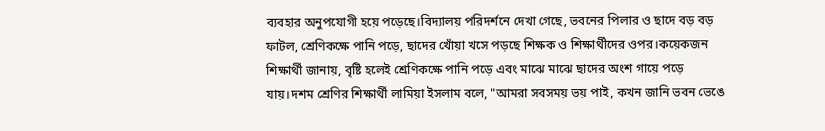ব্যবহার অনুপযোগী হয়ে পড়েছে।বিদ্যালয় পরিদর্শনে দেখা গেছে, ভবনের পিলার ও ছাদে বড় বড় ফাটল, শ্রেণিকক্ষে পানি পড়ে, ছাদের খোঁয়া খসে পড়ছে শিক্ষক ও শিক্ষার্থীদের ওপর।কয়েকজন শিক্ষার্থী জানায়, বৃষ্টি হলেই শ্রেণিকক্ষে পানি পড়ে এবং মাঝে মাঝে ছাদের অংশ গায়ে পড়ে যায়।দশম শ্রেণির শিক্ষার্থী লামিয়া ইসলাম বলে, "আমরা সবসময় ভয় পাই, কখন জানি ভবন ভেঙে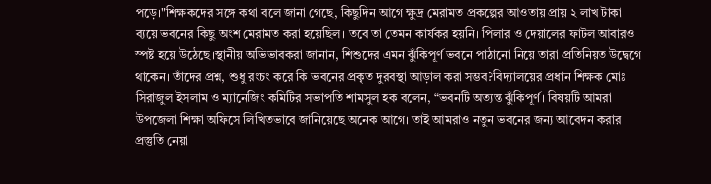পড়ে।"শিক্ষকদের সঙ্গে কথা বলে জানা গেছে, কিছুদিন আগে ক্ষুদ্র মেরামত প্রকল্পের আওতায় প্রায় ২ লাখ টাকা ব্যয়ে ভবনের কিছু অংশ মেরামত করা হয়েছিল। তবে তা তেমন কার্যকর হয়নি। পিলার ও দেয়ালের ফাটল আবারও স্পষ্ট হয়ে উঠেছে।স্থানীয় অভিভাবকরা জানান, শিশুদের এমন ঝুঁকিপূর্ণ ভবনে পাঠানো নিয়ে তারা প্রতিনিয়ত উদ্বেগে থাকেন। তাঁদের প্রশ্ন, শুধু রংচং করে কি ভবনের প্রকৃত দুরবস্থা আড়াল করা সম্ভব?বিদ্যালয়ের প্রধান শিক্ষক মোঃ সিরাজুল ইসলাম ও ম্যানেজিং কমিটির সভাপতি শামসুল হক বলেন, “ভবনটি অত্যন্ত ঝুঁকিপূর্ণ। বিষয়টি আমরা উপজেলা শিক্ষা অফিসে লিখিতভাবে জানিয়েছে অনেক আগে। তাই আমরাও নতুন ভবনের জন্য আবেদন করার প্রস্তুতি নেয়া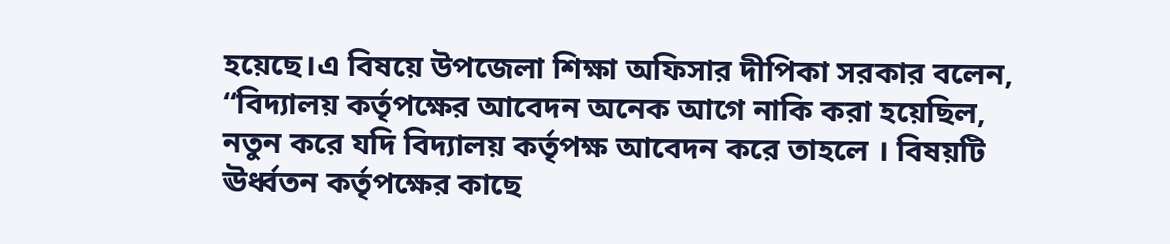হয়েছে।এ বিষয়ে উপজেলা শিক্ষা অফিসার দীপিকা সরকার বলেন, “বিদ্যালয় কর্তৃপক্ষের আবেদন অনেক আগে নাকি করা হয়েছিল, নতুন করে যদি বিদ্যালয় কর্তৃপক্ষ আবেদন করে তাহলে । বিষয়টি ঊর্ধ্বতন কর্তৃপক্ষের কাছে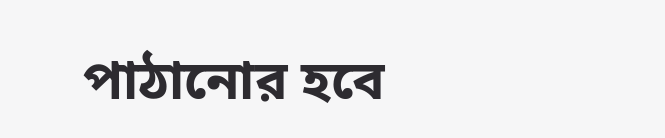পাঠানোর হবে